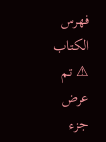فهرس الكتاب
⚠ تم عرض جزء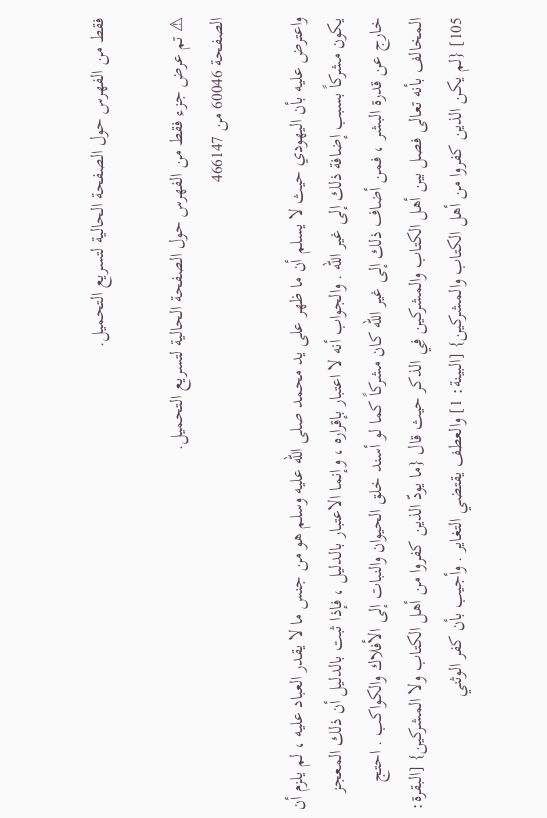فقط من الفهرس حول الصفحة الحالية لتسريع التحميل.

⚠ تم عرض جزء فقط من الفهرس حول الصفحة الحالية لتسريع التحميل.
الصفحة 60046 من 466147

واعترض عليه بأن اليهودي حيث لا يسلم أن ما ظهر على يد محمد صلى الله عليه وسلم هو من جنس ما لا يقدر العباد عليه ، لم يلزم أن يكون مشركاً بسبب إضافة ذلك إلى غير الله . والجواب أنه لا اعتبار بإقراره ، وإنما الاعتبار بالدليل ، فإذا ثبت بالدليل أن ذلك المعجز خارج عن قدرة البشر ، فمن أضاف ذلك إلى غير الله كان مشركاً كما لو أسند خلق الحيوان والنبات إلى الأفلاك والكواكب . احتج المخالف بأنه تعالى فصل بين أهل الكتاب والمشركين فِي الذكر حيث قال {ما يودّ الذين كفروا من أهل الكتاب ولا المشركين} [البقرة: 105] {لم يكن الذين كفروا من أهل الكتاب والمشركين} [البينة: 1] والعطف يقتضي التغاير . وأجيب بأن كفر الوثني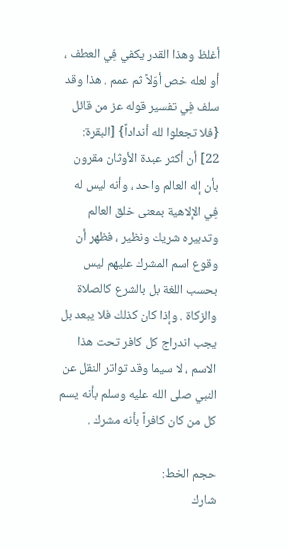أغلظ وهذا القدر يكفي فِي العطف ، أو لعله خص أوّلاً ثم عمم . هذا وقد سلف فِي تفسير قوله عز من قائل {فلا تجعلوا لله أنداداً} [البقرة: 22] أن أكثر عبدة الأوثان مقرون بأن إله العالم واحد ، وأنه ليس له فِي الإلاهية بمعنى خلق العالم وتدبيره شريك ونظير ، فظهر أن وقوع اسم المشرك عليهم ليس بحسب اللغة بل بالشرع كالصلاة والزكاة . وإذا كان كذلك فلا يبعد بل يجب اندراج كل كافر تحت هذا الاسم ، لا سيما وقد تواتر النقل عن النبي صلى الله عليه وسلم بأنه يسم كل من كان كافراً بأنه مشرك .

حجم الخط:
شارك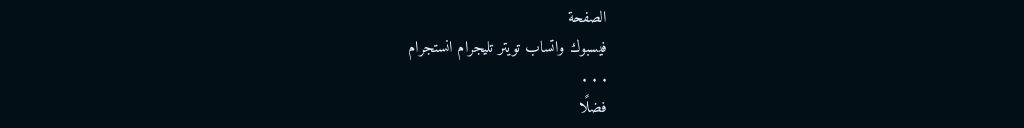الصفحة
فيسبوك واتساب تويتر تليجرام انستجرام
. . .
فضلًا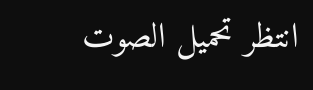انتظر تحميل الصوت